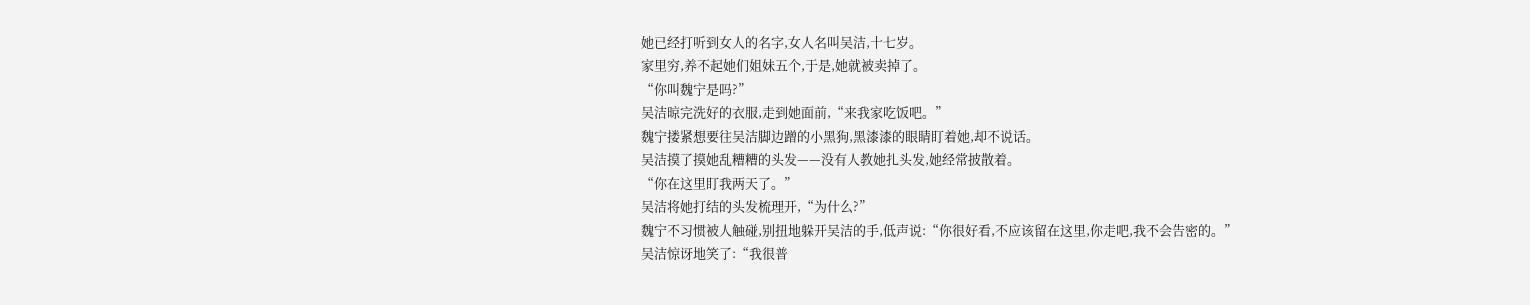她已经打听到女人的名字,女人名叫吴洁,十七岁。
家里穷,养不起她们姐妹五个,于是,她就被卖掉了。
“你叫魏宁是吗?”
吴洁晾完洗好的衣服,走到她面前,“来我家吃饭吧。”
魏宁搂紧想要往吴洁脚边蹭的小黑狗,黑漆漆的眼睛盯着她,却不说话。
吴洁摸了摸她乱糟糟的头发——没有人教她扎头发,她经常披散着。
“你在这里盯我两天了。”
吴洁将她打结的头发梳理开,“为什么?”
魏宁不习惯被人触碰,别扭地躲开吴洁的手,低声说:“你很好看,不应该留在这里,你走吧,我不会告密的。”
吴洁惊讶地笑了:“我很普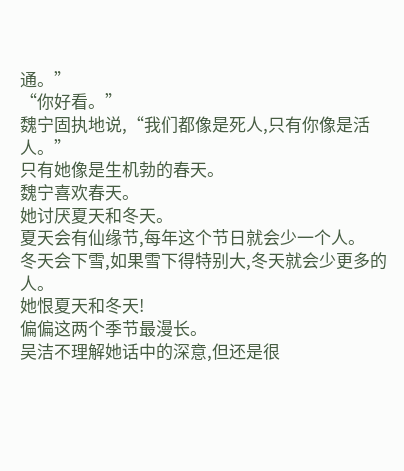通。”
“你好看。”
魏宁固执地说,“我们都像是死人,只有你像是活人。”
只有她像是生机勃的春天。
魏宁喜欢春天。
她讨厌夏天和冬天。
夏天会有仙缘节,每年这个节日就会少一个人。
冬天会下雪,如果雪下得特别大,冬天就会少更多的人。
她恨夏天和冬天!
偏偏这两个季节最漫长。
吴洁不理解她话中的深意,但还是很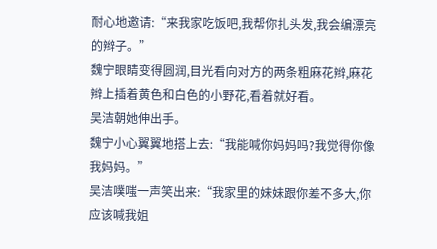耐心地邀请:“来我家吃饭吧,我帮你扎头发,我会编漂亮的辫子。”
魏宁眼睛变得圆润,目光看向对方的两条粗麻花辫,麻花辫上插着黄色和白色的小野花,看着就好看。
吴洁朝她伸出手。
魏宁小心翼翼地搭上去:“我能喊你妈妈吗?我觉得你像我妈妈。”
吴洁噗嗤一声笑出来:“我家里的妹妹跟你差不多大,你应该喊我姐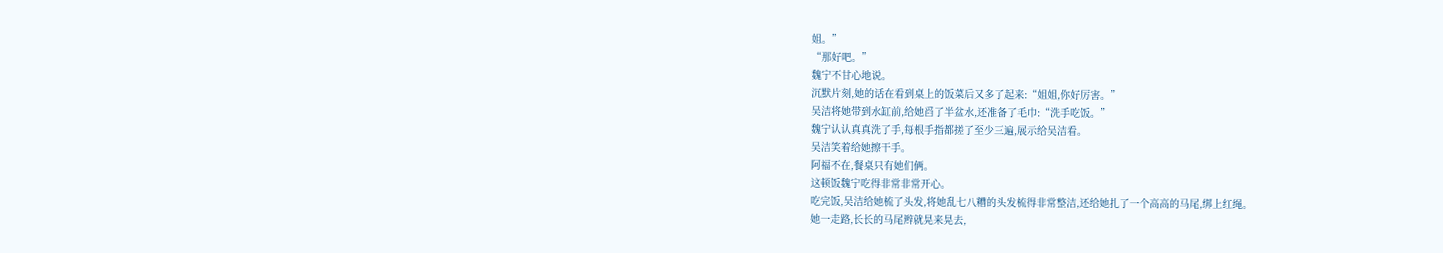姐。”
“那好吧。”
魏宁不甘心地说。
沉默片刻,她的话在看到桌上的饭菜后又多了起来:“姐姐,你好厉害。”
吴洁将她带到水缸前,给她舀了半盆水,还准备了毛巾:“洗手吃饭。”
魏宁认认真真洗了手,每根手指都搓了至少三遍,展示给吴洁看。
吴洁笑着给她擦干手。
阿福不在,餐桌只有她们俩。
这顿饭魏宁吃得非常非常开心。
吃完饭,吴洁给她梳了头发,将她乱七八糟的头发梳得非常整洁,还给她扎了一个高高的马尾,绑上红绳。
她一走路,长长的马尾辫就晃来晃去,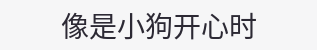像是小狗开心时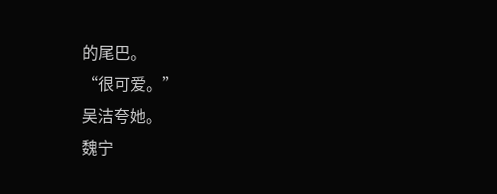的尾巴。
“很可爱。”
吴洁夸她。
魏宁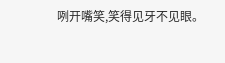咧开嘴笑,笑得见牙不见眼。